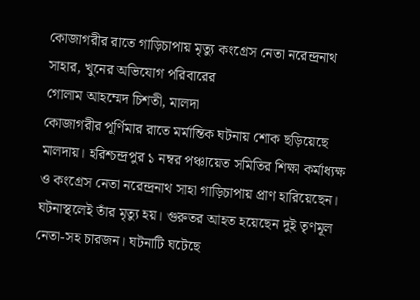কোজাগরীর রাতে গাড়িচাপায় মৃত্যু কংগ্রেস নেতা নরেন্দ্রনাথ সাহার, খুনের অভিযোগ পরিবারের
গোলাম আহম্মেদ চিশতী, মালদা
কোজাগরীর পূর্ণিমার রাতে মর্মান্তিক ঘটনায় শোক ছড়িয়েছে মালদায়। হরিশ্চন্দ্রপুর ১ নম্বর পঞ্চায়েত সমিতির শিক্ষা কর্মাধ্যক্ষ ও কংগ্রেস নেতা নরেন্দ্রনাথ সাহা গাড়িচাপায় প্রাণ হারিয়েছেন। ঘটনাস্থলেই তাঁর মৃত্যু হয়। গুরুতর আহত হয়েছেন দুই তৃণমূল নেতা-সহ চারজন। ঘটনাটি ঘটেছে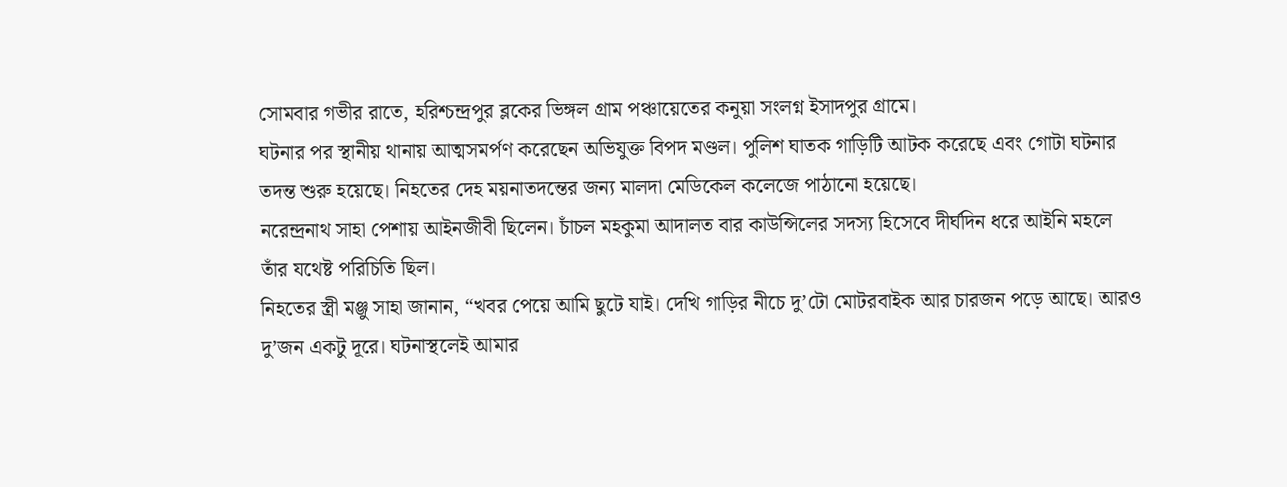সোমবার গভীর রাতে, হরিশ্চন্দ্রপুর ব্লকের ভিঙ্গল গ্রাম পঞ্চায়েতের কনুয়া সংলগ্ন ইসাদপুর গ্রামে।
ঘটনার পর স্থানীয় থানায় আত্মসমর্পণ করেছেন অভিযুক্ত বিপদ মণ্ডল। পুলিশ ঘাতক গাড়িটি আটক করেছে এবং গোটা ঘটনার তদন্ত শুরু হয়েছে। নিহতের দেহ ময়নাতদন্তের জন্য মালদা মেডিকেল কলেজে পাঠানো হয়েছে।
নরেন্দ্রনাথ সাহা পেশায় আইনজীবী ছিলেন। চাঁচল মহকুমা আদালত বার কাউন্সিলের সদস্য হিসেবে দীর্ঘদিন ধরে আইনি মহলে তাঁর যথেষ্ট পরিচিতি ছিল।
নিহতের স্ত্রী মঞ্জু সাহা জানান, “খবর পেয়ে আমি ছুটে যাই। দেখি গাড়ির নীচে দু’টো মোটরবাইক আর চারজন পড়ে আছে। আরও দু’জন একটু দূরে। ঘটনাস্থলেই আমার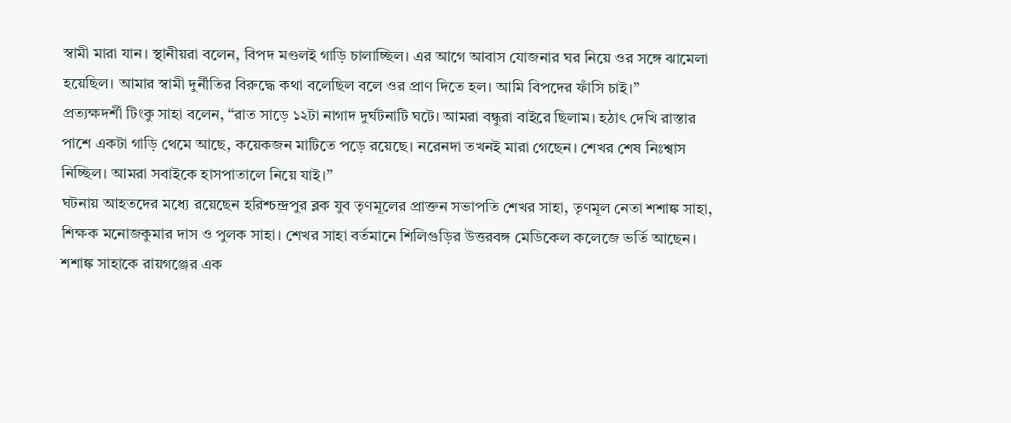স্বামী মারা যান। স্থানীয়রা বলেন, বিপদ মণ্ডলই গাড়ি চালাচ্ছিল। এর আগে আবাস যোজনার ঘর নিয়ে ওর সঙ্গে ঝামেলা হয়েছিল। আমার স্বামী দুর্নীতির বিরুদ্ধে কথা বলেছিল বলে ওর প্রাণ দিতে হল। আমি বিপদের ফাঁসি চাই।”
প্রত্যক্ষদর্শী টিংকু সাহা বলেন, “রাত সাড়ে ১২টা নাগাদ দুর্ঘটনাটি ঘটে। আমরা বন্ধুরা বাইরে ছিলাম। হঠাৎ দেখি রাস্তার পাশে একটা গাড়ি থেমে আছে, কয়েকজন মাটিতে পড়ে রয়েছে। নরেনদা তখনই মারা গেছেন। শেখর শেষ নিঃশ্বাস নিচ্ছিল। আমরা সবাইকে হাসপাতালে নিয়ে যাই।”
ঘটনায় আহতদের মধ্যে রয়েছেন হরিশ্চন্দ্রপুর ব্লক যুব তৃণমূলের প্রাক্তন সভাপতি শেখর সাহা, তৃণমূল নেতা শশাঙ্ক সাহা, শিক্ষক মনোজকুমার দাস ও পুলক সাহা। শেখর সাহা বর্তমানে শিলিগুড়ির উত্তরবঙ্গ মেডিকেল কলেজে ভর্তি আছেন। শশাঙ্ক সাহাকে রায়গঞ্জের এক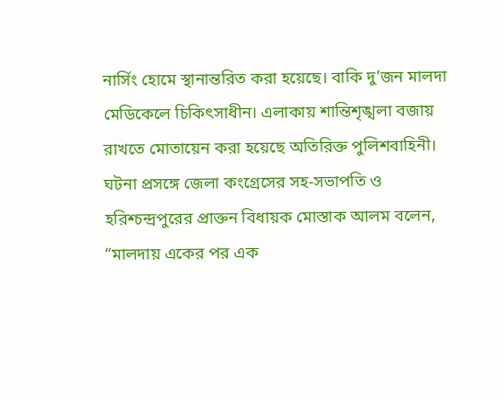নার্সিং হোমে স্থানান্তরিত করা হয়েছে। বাকি দু’জন মালদা মেডিকেলে চিকিৎসাধীন। এলাকায় শান্তিশৃঙ্খলা বজায় রাখতে মোতায়েন করা হয়েছে অতিরিক্ত পুলিশবাহিনী।
ঘটনা প্রসঙ্গে জেলা কংগ্রেসের সহ-সভাপতি ও হরিশ্চন্দ্রপুরের প্রাক্তন বিধায়ক মোস্তাক আলম বলেন,
“মালদায় একের পর এক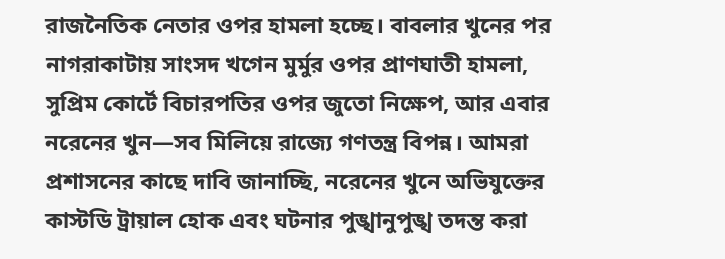রাজনৈতিক নেতার ওপর হামলা হচ্ছে। বাবলার খুনের পর নাগরাকাটায় সাংসদ খগেন মুর্মুর ওপর প্রাণঘাতী হামলা, সুপ্রিম কোর্টে বিচারপতির ওপর জুতো নিক্ষেপ, আর এবার নরেনের খুন—সব মিলিয়ে রাজ্যে গণতন্ত্র বিপন্ন। আমরা প্রশাসনের কাছে দাবি জানাচ্ছি, নরেনের খুনে অভিযুক্তের কাস্টডি ট্রায়াল হোক এবং ঘটনার পুঙ্খানুপুঙ্খ তদন্ত করা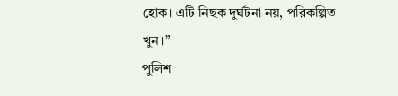হোক। এটি নিছক দুর্ঘটনা নয়, পরিকল্পিত খুন।”
পুলিশ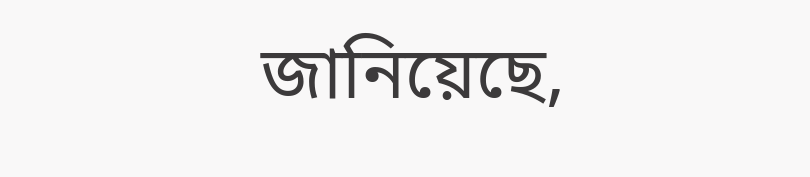জানিয়েছে,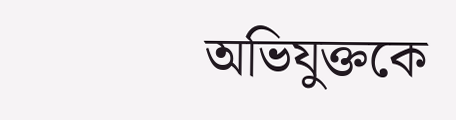অভিযুক্তকে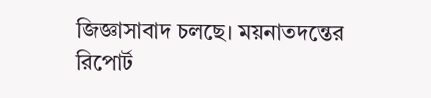জিজ্ঞাসাবাদ চলছে। ময়নাতদন্তের রিপোর্ট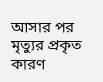আসার পর মৃত্যুর প্রকৃত কারণ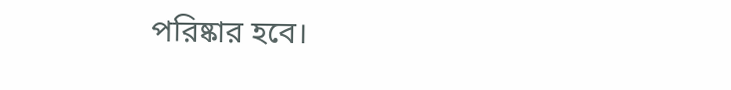পরিষ্কার হবে।